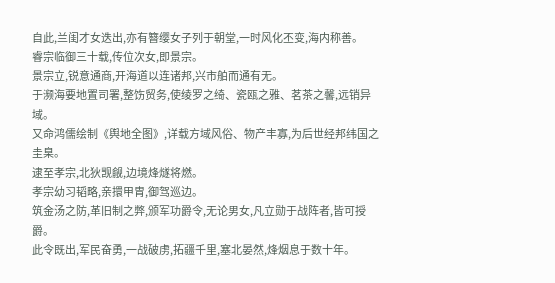自此,兰闺才女迭出,亦有簪缨女子列于朝堂,一时风化丕变,海内称善。
睿宗临御三十载,传位次女,即景宗。
景宗立,锐意通商,开海道以连诸邦,兴市舶而通有无。
于濒海要地置司署,整饬贸务,使绫罗之绮、瓷瓯之雅、茗茶之馨,远销异域。
又命鸿儒绘制《舆地全图》,详载方域风俗、物产丰寡,为后世经邦纬国之圭臬。
逮至孝宗,北狄觊觎,边境烽燧将燃。
孝宗幼习韬略,亲擐甲胄,御驾巡边。
筑金汤之防,革旧制之弊,颁军功爵令,无论男女,凡立勋于战阵者,皆可授爵。
此令既出,军民奋勇,一战破虏,拓疆千里,塞北晏然,烽烟息于数十年。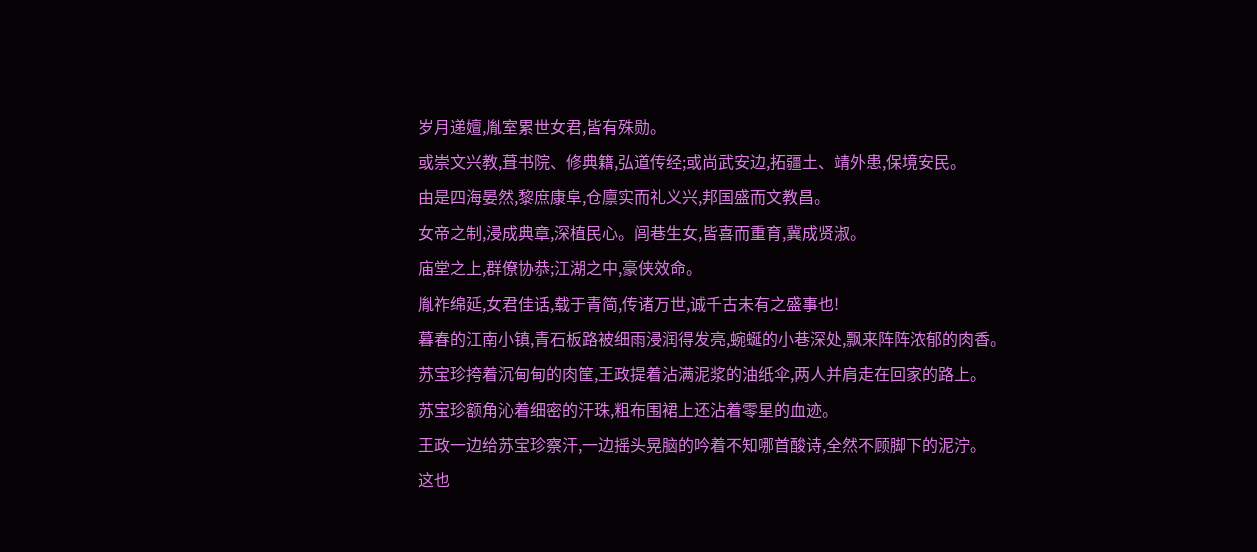岁月递嬗,胤室累世女君,皆有殊勋。
或崇文兴教,葺书院、修典籍,弘道传经;或尚武安边,拓疆土、靖外患,保境安民。
由是四海晏然,黎庶康阜,仓廪实而礼义兴,邦国盛而文教昌。
女帝之制,浸成典章,深植民心。闾巷生女,皆喜而重育,冀成贤淑。
庙堂之上,群僚协恭;江湖之中,豪侠效命。
胤祚绵延,女君佳话,载于青简,传诸万世,诚千古未有之盛事也!
暮春的江南小镇,青石板路被细雨浸润得发亮,蜿蜒的小巷深处,飘来阵阵浓郁的肉香。
苏宝珍挎着沉甸甸的肉筐,王政提着沾满泥浆的油纸伞,两人并肩走在回家的路上。
苏宝珍额角沁着细密的汗珠,粗布围裙上还沾着零星的血迹。
王政一边给苏宝珍察汗,一边摇头晃脑的吟着不知哪首酸诗,全然不顾脚下的泥泞。
这也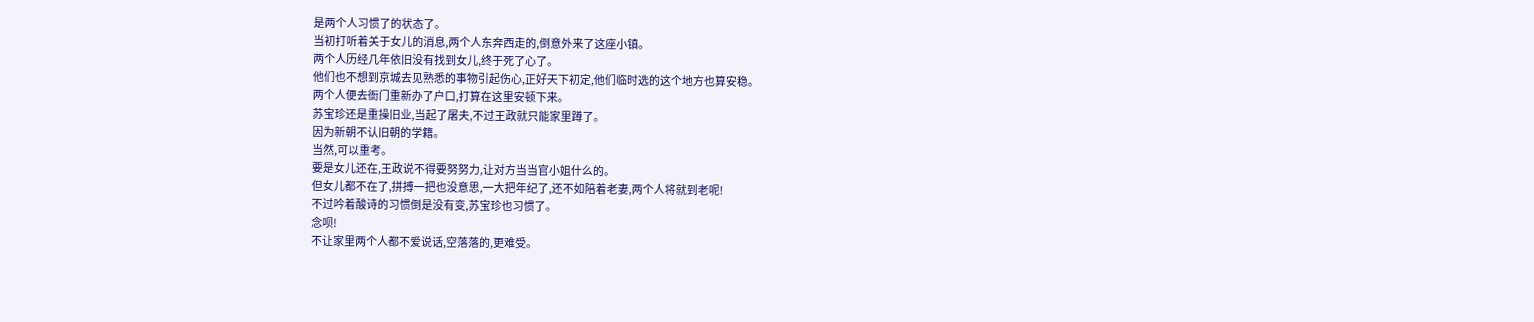是两个人习惯了的状态了。
当初打听着关于女儿的消息,两个人东奔西走的,倒意外来了这座小镇。
两个人历经几年依旧没有找到女儿,终于死了心了。
他们也不想到京城去见熟悉的事物引起伤心,正好天下初定,他们临时选的这个地方也算安稳。
两个人便去衙门重新办了户口,打算在这里安顿下来。
苏宝珍还是重操旧业,当起了屠夫,不过王政就只能家里蹲了。
因为新朝不认旧朝的学籍。
当然,可以重考。
要是女儿还在,王政说不得要努努力,让对方当当官小姐什么的。
但女儿都不在了,拼搏一把也没意思,一大把年纪了,还不如陪着老妻,两个人将就到老呢!
不过吟着酸诗的习惯倒是没有变,苏宝珍也习惯了。
念呗!
不让家里两个人都不爱说话,空落落的,更难受。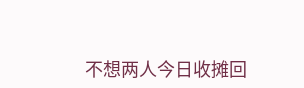不想两人今日收摊回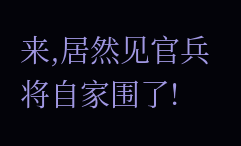来,居然见官兵将自家围了!